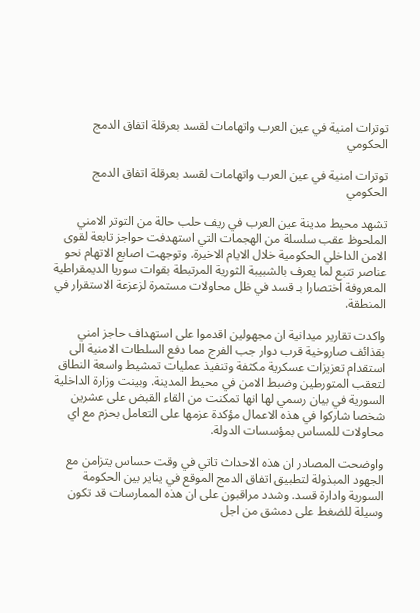توترات امنية في عين العرب واتهامات لقسد بعرقلة اتفاق الدمج الحكومي

توترات امنية في عين العرب واتهامات لقسد بعرقلة اتفاق الدمج الحكومي

تشهد محيط مدينة عين العرب في ريف حلب حالة من التوتر الامني الملحوظ عقب سلسلة من الهجمات التي استهدفت حواجز تابعة لقوى الامن الداخلي الحكومية خلال الايام الاخيرة. وتوجهت اصابع الاتهام نحو عناصر تتبع لما يعرف بالشبيبة الثورية المرتبطة بقوات سوريا الديمقراطية المعروفة اختصارا بـ قسد في ظل محاولات مستمرة لزعزعة الاستقرار في المنطقة.

واكدت تقارير ميدانية ان مجهولين اقدموا على استهداف حاجز امني بقذائف صاروخية قرب دوار جب الفرج مما دفع السلطات الامنية الى استقدام تعزيزات عسكرية مكثفة وتنفيذ عمليات تمشيط واسعة النطاق لتعقب المتورطين وضبط الامن في محيط المدينة. وبينت وزارة الداخلية السورية في بيان رسمي لها انها تمكنت من القاء القبض على عشرين شخصا شاركوا في هذه الاعمال مؤكدة عزمها على التعامل بحزم مع اي محاولات للمساس بمؤسسات الدولة.

واوضحت المصادر ان هذه الاحداث تاتي في وقت حساس يتزامن مع الجهود المبذولة لتطبيق اتفاق الدمج الموقع في يناير بين الحكومة السورية وادارة قسد. وشدد مراقبون على ان هذه الممارسات قد تكون وسيلة للضغط على دمشق من اجل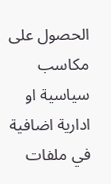الحصول على مكاسب سياسية او ادارية اضافية في ملفات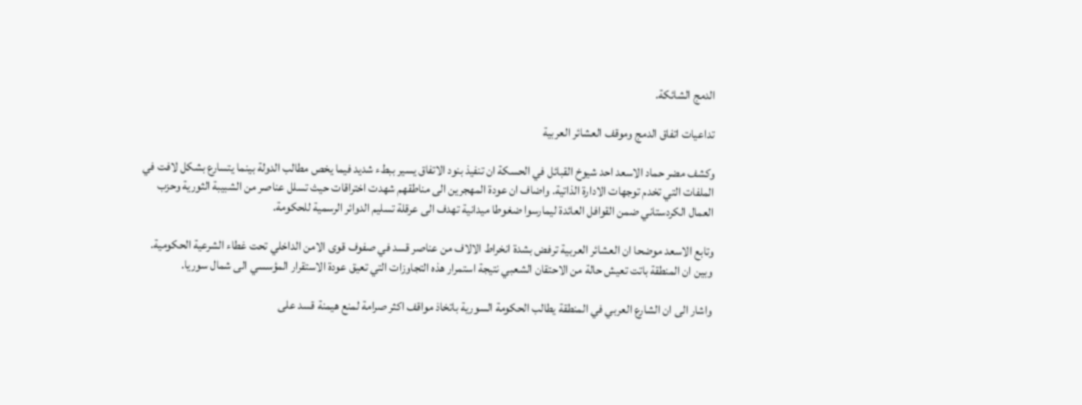الدمج الشائكة.

تداعيات اتفاق الدمج وموقف العشائر العربية

وكشف مضر حماد الاسعد احد شيوخ القبائل في الحسكة ان تنفيذ بنود الاتفاق يسير ببطء شديد فيما يخص مطالب الدولة بينما يتسارع بشكل لافت في الملفات التي تخدم توجهات الادارة الذاتية. واضاف ان عودة المهجرين الى مناطقهم شهدت اختراقات حيث تسلل عناصر من الشبيبة الثورية وحزب العمال الكردستاني ضمن القوافل العائدة ليمارسوا ضغوطا ميدانية تهدف الى عرقلة تسليم الدوائر الرسمية للحكومة.

وتابع الاسعد موضحا ان العشائر العربية ترفض بشدة انخراط الالاف من عناصر قسد في صفوف قوى الامن الداخلي تحت غطاء الشرعية الحكومية. وبين ان المنطقة باتت تعيش حالة من الاحتقان الشعبي نتيجة استمرار هذه التجاوزات التي تعيق عودة الاستقرار المؤسسي الى شمال سوريا.

واشار الى ان الشارع العربي في المنطقة يطالب الحكومة السورية باتخاذ مواقف اكثر صرامة لمنع هيمنة قسد على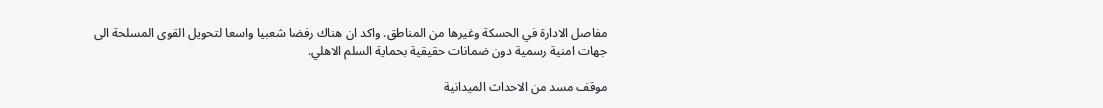مفاصل الادارة في الحسكة وغيرها من المناطق. واكد ان هناك رفضا شعبيا واسعا لتحويل القوى المسلحة الى جهات امنية رسمية دون ضمانات حقيقية بحماية السلم الاهلي.

موقف مسد من الاحداث الميدانية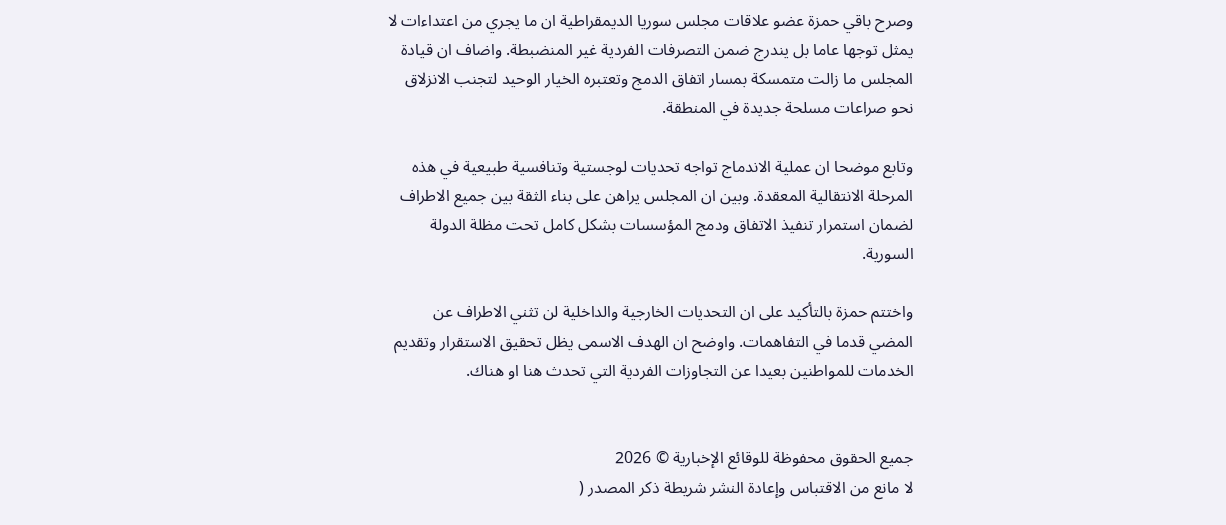وصرح باقي حمزة عضو علاقات مجلس سوريا الديمقراطية ان ما يجري من اعتداءات لا يمثل توجها عاما بل يندرج ضمن التصرفات الفردية غير المنضبطة. واضاف ان قيادة المجلس ما زالت متمسكة بمسار اتفاق الدمج وتعتبره الخيار الوحيد لتجنب الانزلاق نحو صراعات مسلحة جديدة في المنطقة.

وتابع موضحا ان عملية الاندماج تواجه تحديات لوجستية وتنافسية طبيعية في هذه المرحلة الانتقالية المعقدة. وبين ان المجلس يراهن على بناء الثقة بين جميع الاطراف لضمان استمرار تنفيذ الاتفاق ودمج المؤسسات بشكل كامل تحت مظلة الدولة السورية.

واختتم حمزة بالتأكيد على ان التحديات الخارجية والداخلية لن تثني الاطراف عن المضي قدما في التفاهمات. واوضح ان الهدف الاسمى يظل تحقيق الاستقرار وتقديم الخدمات للمواطنين بعيدا عن التجاوزات الفردية التي تحدث هنا او هناك.


جميع الحقوق محفوظة للوقائع الإخبارية © 2026
لا مانع من الاقتباس وإعادة النشر شريطة ذكر المصدر (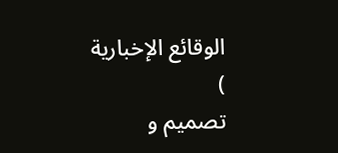الوقائع الإخبارية )
تصميم و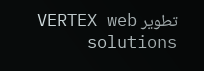تطوير VERTEX web solutions